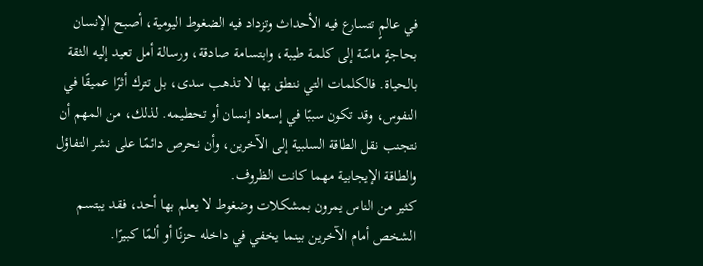في عالمٍ تتسارع فيه الأحداث وتزداد فيه الضغوط اليومية، أصبح الإنسان بحاجةٍ ماسّة إلى كلمة طيبة، وابتسامة صادقة، ورسالة أمل تعيد إليه الثقة بالحياة. فالكلمات التي ننطق بها لا تذهب سدى، بل تترك أثرًا عميقًا في النفوس، وقد تكون سببًا في إسعاد إنسان أو تحطيمه. لذلك، من المهم أن نتجنب نقل الطاقة السلبية إلى الآخرين، وأن نحرص دائمًا على نشر التفاؤل والطاقة الإيجابية مهما كانت الظروف.
كثير من الناس يمرون بمشكلات وضغوط لا يعلم بها أحد، فقد يبتسم الشخص أمام الآخرين بينما يخفي في داخله حزنًا أو ألمًا كبيرًا.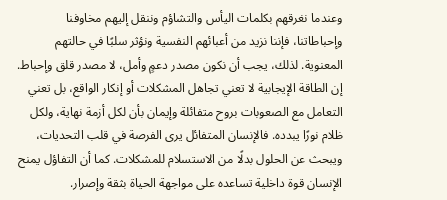وعندما نغرقهم بكلمات اليأس والتشاؤم وننقل إليهم مخاوفنا وإحباطاتنا، فإننا نزيد من أعبائهم النفسية ونؤثر سلبًا في حالتهم المعنوية. لذلك، يجب أن نكون مصدر دعمٍ وأمل، لا مصدر قلق وإحباط.
إن الطاقة الإيجابية لا تعني تجاهل المشكلات أو إنكار الواقع، بل تعني التعامل مع الصعوبات بروح متفائلة وإيمان بأن لكل أزمة نهاية، ولكل ظلام نورًا يبدده. فالإنسان المتفائل يرى الفرصة في قلب التحديات، ويبحث عن الحلول بدلًا من الاستسلام للمشكلات. كما أن التفاؤل يمنح الإنسان قوة داخلية تساعده على مواجهة الحياة بثقة وإصرار.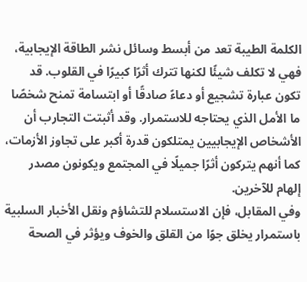الكلمة الطيبة تعد من أبسط وسائل نشر الطاقة الإيجابية، فهي لا تكلف شيئًا لكنها تترك أثرًا كبيرًا في القلوب. قد تكون عبارة تشجيع أو دعاءً صادقًا أو ابتسامة تمنح شخصًا ما الأمل الذي يحتاجه للاستمرار. وقد أثبتت التجارب أن الأشخاص الإيجابيين يمتلكون قدرة أكبر على تجاوز الأزمات، كما أنهم يتركون أثرًا جميلًا في المجتمع ويكونون مصدر إلهام للآخرين.
وفي المقابل، فإن الاستسلام للتشاؤم ونقل الأخبار السلبية باستمرار يخلق جوًا من القلق والخوف ويؤثر في الصحة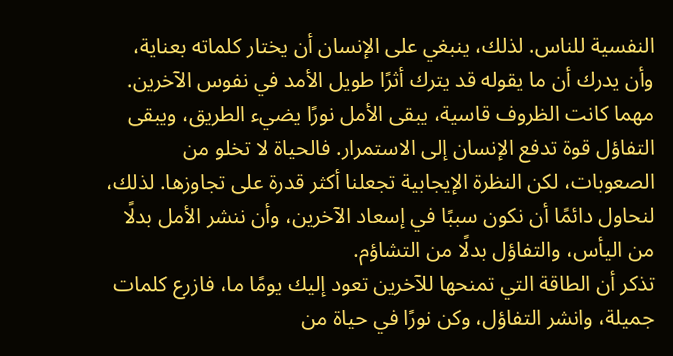النفسية للناس. لذلك، ينبغي على الإنسان أن يختار كلماته بعناية، وأن يدرك أن ما يقوله قد يترك أثرًا طويل الأمد في نفوس الآخرين.
مهما كانت الظروف قاسية، يبقى الأمل نورًا يضيء الطريق، ويبقى التفاؤل قوة تدفع الإنسان إلى الاستمرار. فالحياة لا تخلو من الصعوبات، لكن النظرة الإيجابية تجعلنا أكثر قدرة على تجاوزها. لذلك، لنحاول دائمًا أن نكون سببًا في إسعاد الآخرين، وأن ننشر الأمل بدلًا من اليأس، والتفاؤل بدلًا من التشاؤم.
تذكر أن الطاقة التي تمنحها للآخرين تعود إليك يومًا ما، فازرع كلمات جميلة، وانشر التفاؤل، وكن نورًا في حياة من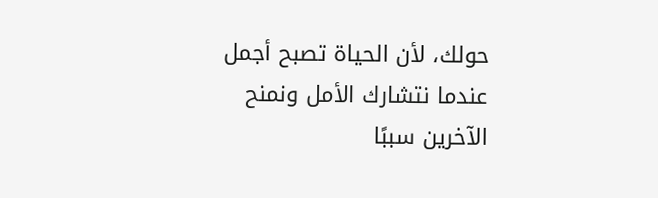حولك، لأن الحياة تصبح أجمل عندما نتشارك الأمل ونمنح الآخرين سببًا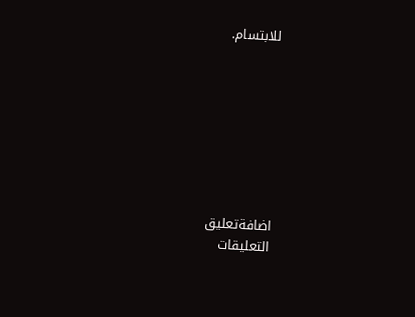للابتسام.








اضافةتعليق
التعليقات